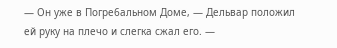— Он уже в Погре6альном Доме, — Дельвар положил ей руку на плечо и слегка сжал его. —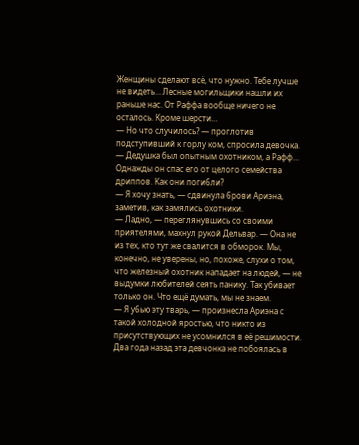Женщины сделают всё, что нужно. Тебе лучше не видеть… Лесные могильщики нашли их раньше нас. От Раффа вообще ничего не осталось. Кроме шерсти…
— Но что случилось? — проглотив подступивший к горлу ком, спросила девочка. — Дедушка был опытным охотником, а Рафф… Однажды он спас его от целого семейства дриппов. Как они поги6ли?
— Я хочу знать, — сдвинула 6рови Ариэна, заметив, как замялись охотники.
— Ладно, — переглянувшись со своими приятелями, махнул рукой Дельвар. — Она не из тех, кто тут же свалится в обморок. Мы, конечно, не уверены, но, похоже, слухи о том, что железный охотник нападает на людей, — не выдумки любителей сеять панику. Так убивает только он. Что ещё думать, мы не знаем.
— Я у6ью эту тварь, — произнесла Ариэна с такой холодной яростью, что никто из присутствующих не усомнился в её решимости.
Два года назад эта девчонка не побоялась в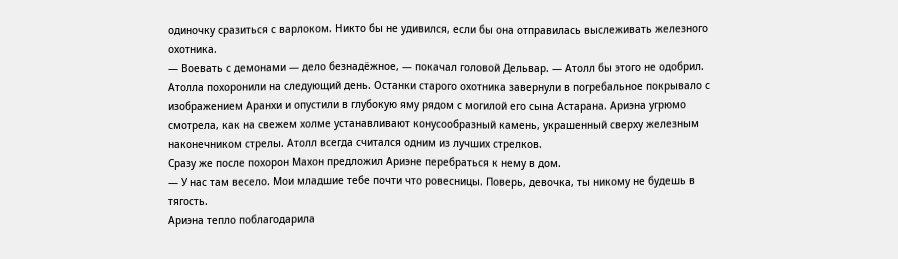одиночку сразиться с варлоком. Никто бы не удивился, если бы она отправилась выслеживать железного охотника.
— Воевать с демонами — дело безнадёжное, — покачал головой Дельвар. — Атолл бы этого не одобрил.
Атолла похоронили на следующий день. Останки старого охотника завернули в погребальное покрывало с изображением Аранхи и опустили в глубокую яму рядом с могилой его сына Астарана. Ариэна угрюмо смотрела, как на свежем холме устанавливают конусообразный камень, украшенный сверху железным наконечником стрелы. Атолл всегда считался одним из лучших стрелков.
Сразу же после похорон Махон предложил Ариэне перебраться к нему в дом.
— У нас там весело. Мои младшие тебе почти что ровесницы. Поверь, девочка, ты никому не будешь в тягость.
Ариэна тепло поблагодарила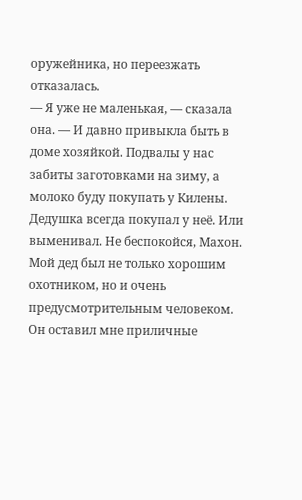оружейника, но переезжать отказалась.
— Я уже не маленькая, — сказала она. — И давно привыкла быть в доме хозяйкой. Подвалы у нас забиты заготовками на зиму, а молоко буду покупать у Килены. Дедушка всегда покупал у неё. Или выменивал. Не беспокойся, Махон. Мой дед был не только хорошим охотником, но и очень предусмотрительным человеком. Он оставил мне приличные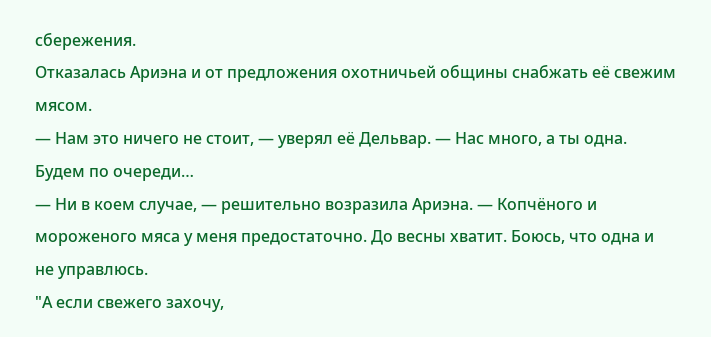сбережения.
Отказалась Ариэна и от предложения охотничьей общины снабжать её свежим мясом.
— Нам это ничего не стоит, — уверял её Дельвар. — Нас много, а ты одна. Будем по очереди…
— Ни в коем случае, — решительно возразила Ариэна. — Копчёного и мороженого мяса у меня предостаточно. До весны хватит. Боюсь, что одна и не управлюсь.
"А если свежего захочу,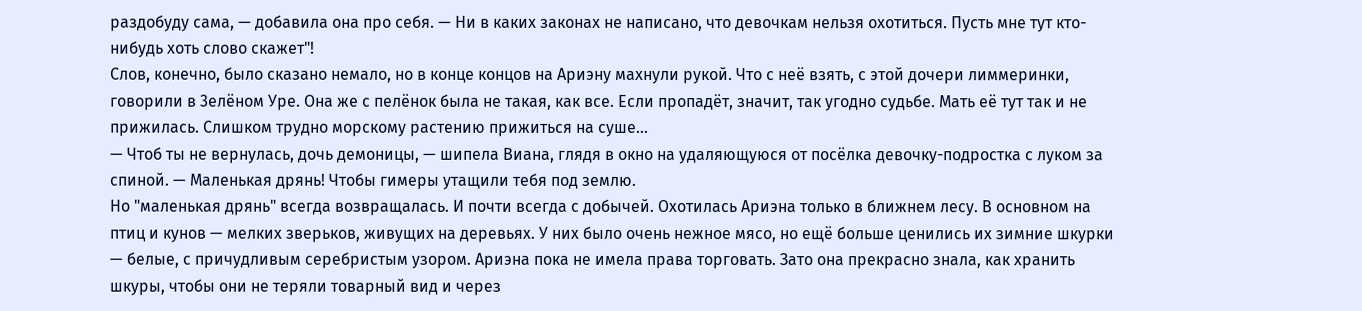раздобуду сама, — добавила она про себя. — Ни в каких законах не написано, что девочкам нельзя охотиться. Пусть мне тут кто-нибудь хоть слово скажет"!
Слов, конечно, было сказано немало, но в конце концов на Ариэну махнули рукой. Что с неё взять, с этой дочери лиммеринки, говорили в 3елёном Уре. Она же с пелёнок была не такая, как все. Если пропадёт, значит, так угодно судьбе. Мать её тут так и не прижилась. Слишком трудно морскому растению прижиться на суше…
— Чтоб ты не вернулась, дочь демоницы, — шипела Виана, глядя в окно на удаляющуюся от посёлка девочку-подростка с луком за спиной. — Маленькая дрянь! Чтобы гимеры утащили тебя под землю.
Но "маленькая дрянь" всегда возвращалась. И почти всегда с добычей. Охотилась Ариэна только в ближнем лесу. В основном на птиц и кунов — мелких зверьков, живущих на деревьях. У них было очень нежное мясо, но ещё больше ценились их зимние шкурки — белые, с причудливым серебристым узором. Ариэна пока не имела права торговать. Зато она прекрасно знала, как хранить шкуры, чтобы они не теряли товарный вид и через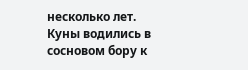несколько лет.
Куны водились в сосновом бору к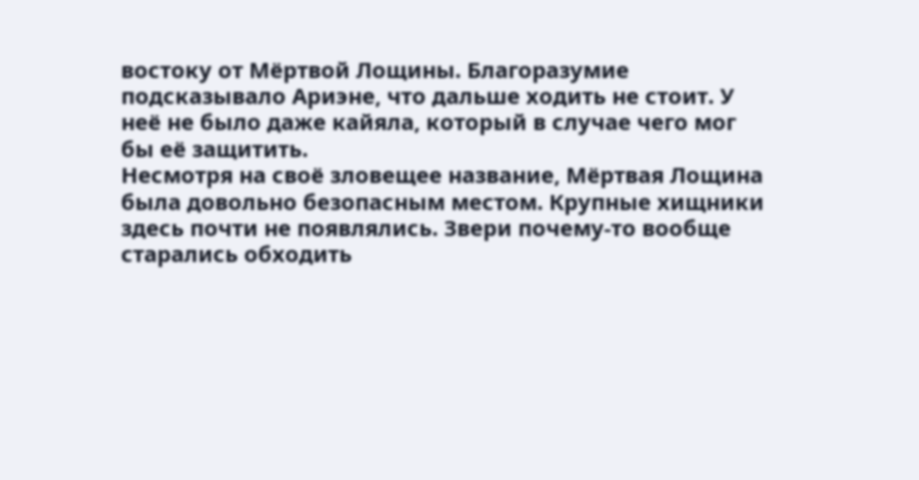востоку от Мёртвой Лощины. Благоразумие подсказывало Ариэне, что дальше ходить не стоит. У неё не было даже кайяла, который в случае чего мог бы её защитить.
Несмотря на своё зловещее название, Мёртвая Лощина была довольно безопасным местом. Крупные хищники здесь почти не появлялись. Звери почему-то вообще старались обходить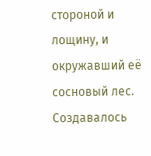стороной и лощину, и окружавший её сосновый лес. Создавалось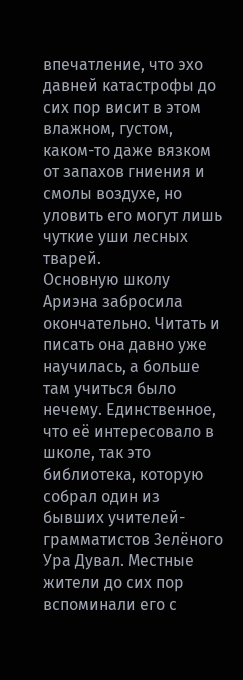впечатление, что эхо давней катастрофы до сих пор висит в этом влажном, густом, каком-то даже вязком от запахов гниения и смолы воздухе, но уловить его могут лишь чуткие уши лесных тварей.
Основную школу Ариэна забросила окончательно. Читать и писать она давно уже научилась, а больше там учиться было нечему. Единственное, что её интересовало в школе, так это библиотека, которую собрал один из бывших учителей-грамматистов 3елёного Ура Дувал. Местные жители до сих пор вспоминали его с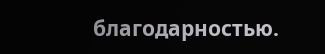благодарностью.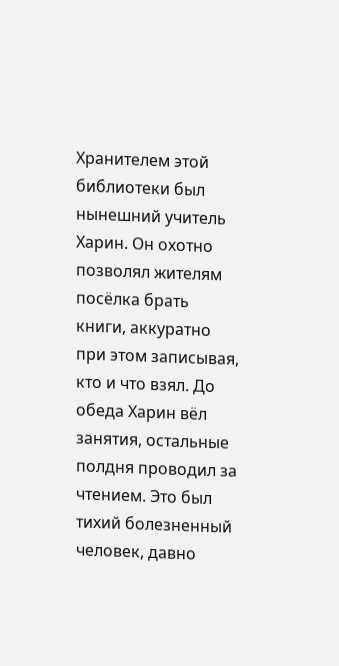Хранителем этой библиотеки был нынешний учитель Харин. Он охотно позволял жителям посёлка брать книги, аккуратно при этом записывая, кто и что взял. До обеда Харин вёл занятия, остальные полдня проводил за чтением. Это был тихий болезненный человек, давно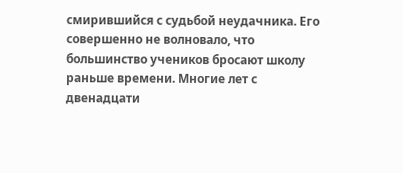смирившийся с судьбой неудачника. Его совершенно не волновало, что большинство учеников бросают школу раньше времени. Многие лет с двенадцати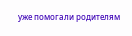уже помогали родителям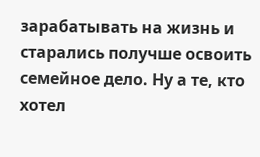зарабатывать на жизнь и старались получше освоить семейное дело. Ну а те, кто хотел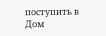поступить в Дом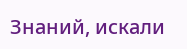Знаний, искали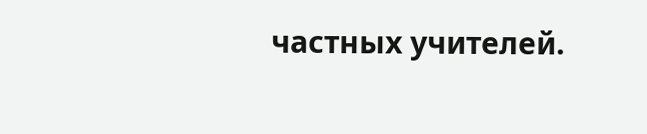частных учителей.